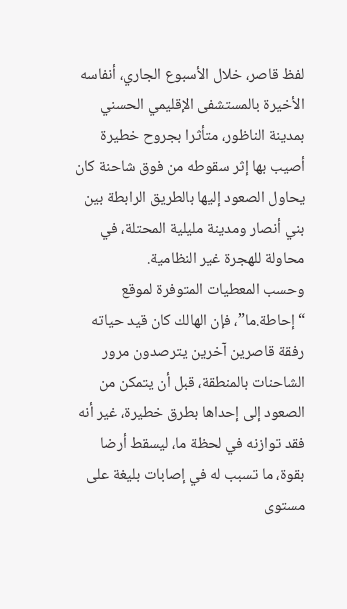لفظ قاصر، خلال الأسبوع الجاري، أنفاسه الأخيرة بالمستشفى الإقليمي الحسني بمدينة الناظور، متأثرا بجروح خطيرة أصيب بها إثر سقوطه من فوق شاحنة كان يحاول الصعود إليها بالطريق الرابطة بين بني أنصار ومدينة مليلية المحتلة، في محاولة للهجرة غير النظامية.
وحسب المعطيات المتوفرة لموقع “إحاطة.ما”، فإن الهالك كان قيد حياته رفقة قاصرين آخرين يترصدون مرور الشاحنات بالمنطقة، قبل أن يتمكن من الصعود إلى إحداها بطرق خطيرة، غير أنه فقد توازنه في لحظة ما، ليسقط أرضا بقوة، ما تسبب له في إصابات بليغة على مستوى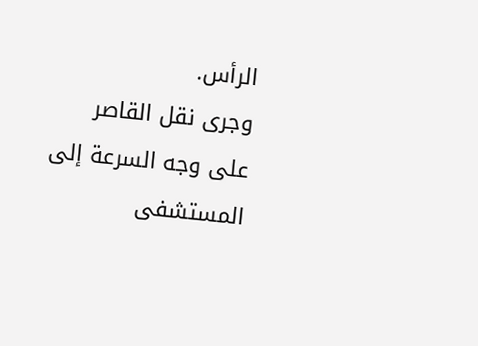الرأس.
وجرى نقل القاصر على وجه السرعة إلى المستشفى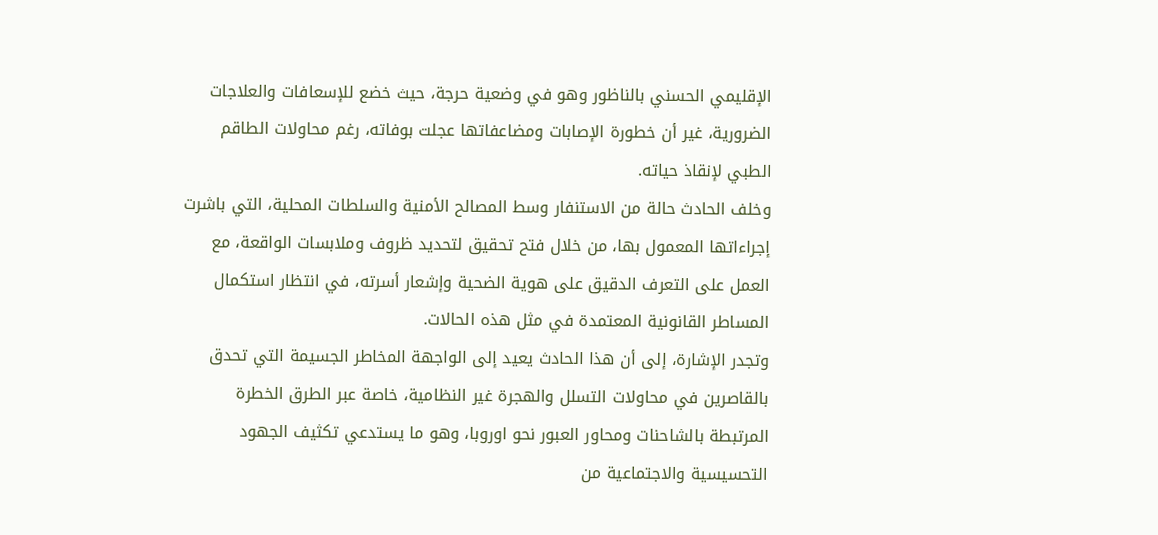الإقليمي الحسني بالناظور وهو في وضعية حرجة، حيث خضع للإسعافات والعلاجات الضرورية، غير أن خطورة الإصابات ومضاعفاتها عجلت بوفاته، رغم محاولات الطاقم الطبي لإنقاذ حياته.
وخلف الحادث حالة من الاستنفار وسط المصالح الأمنية والسلطات المحلية، التي باشرت إجراءاتها المعمول بها، من خلال فتح تحقيق لتحديد ظروف وملابسات الواقعة، مع العمل على التعرف الدقيق على هوية الضحية وإشعار أسرته، في انتظار استكمال المساطر القانونية المعتمدة في مثل هذه الحالات.
وتجدر الإشارة، إلى أن هذا الحادث يعيد إلى الواجهة المخاطر الجسيمة التي تحدق بالقاصرين في محاولات التسلل والهجرة غير النظامية، خاصة عبر الطرق الخطرة المرتبطة بالشاحنات ومحاور العبور نحو اوروبا، وهو ما يستدعي تكثيف الجهود التحسيسية والاجتماعية من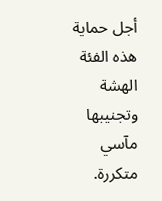أجل حماية هذه الفئة الهشة وتجنيبها مآسي متكررة.